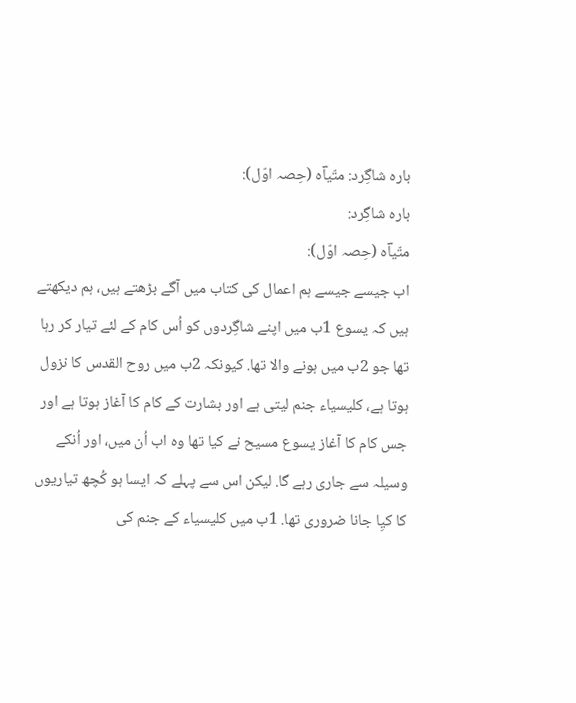بارہ شاگِرد: متّیاؔہ (حِصہ اوّل):
بارہ شاگِرد:
متّیاؔہ (حِصہ اوّل):
اب جیسے جیسے ہم اعمال کی کتاب میں آگے بڑھتے ہیں، ہم دیکھتے ہیں کہ یسوع 1ب میں اپنے شاگِردوں کو اُس کام کے لئے تیار کر رہا تھا جو 2ب میں ہونے والا تھا. کیونکہ 2ب میں روح القدس کا نزول ہوتا ہے، کلیسیاء جنم لیتی ہے اور بشارت کے کام کا آغاز ہوتا ہے اور جس کام کا آغاز یسوع مسیح نے کیا تھا وہ اب اُن میں، اور اُنکے وسیلہ سے جاری رہے گا. لیکن اس سے پہلے کہ ایسا ہو کُچھ تیاریوں کا کیِا جانا ضروری تھا. 1ب میں کلیسیاء کے جنم کی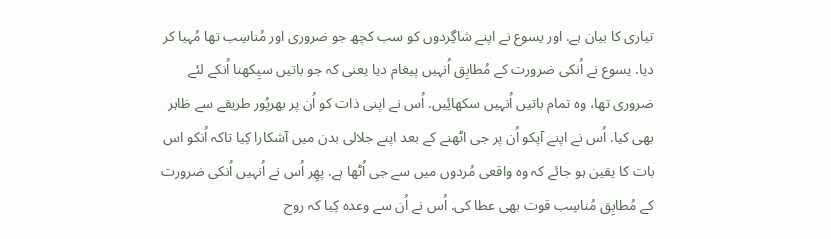تیاری کا بیان ہے. اور یسوع نے اپنے شاگِردوں کو سب کچھ جو ضروری اور مُناسِب تھا مُہیا کر دیا. یسوع نے اُنکی ضرورت کے مُطابِق اُنہیں پیغام دیا یعنی کہ جو باتیں سیِکھنا اُنکے لئے ضروری تھا، وہ تمام باتیں اُنہیں سکھائِیں. اُس نے اپنی ذات کو اُن پر بھرپُور طریقے سے ظاہر بھی کیا. اُس نے اپنے آپکو اُن پر جی اٹھنے کے بعد اپنے جلالی بدن میں آشکارا کِیا تاکہ اُنکو اس بات کا یقین ہو جائے کہ وہ واقعی مُردوں میں سے جی اُٹھا ہے. پھِر اُس نے اُنہیں اُنکی ضرورت کے مُطابِق مُناسِب قوت بھی عطا کی. اُس نے اُن سے وعدہ کِیا کہ روح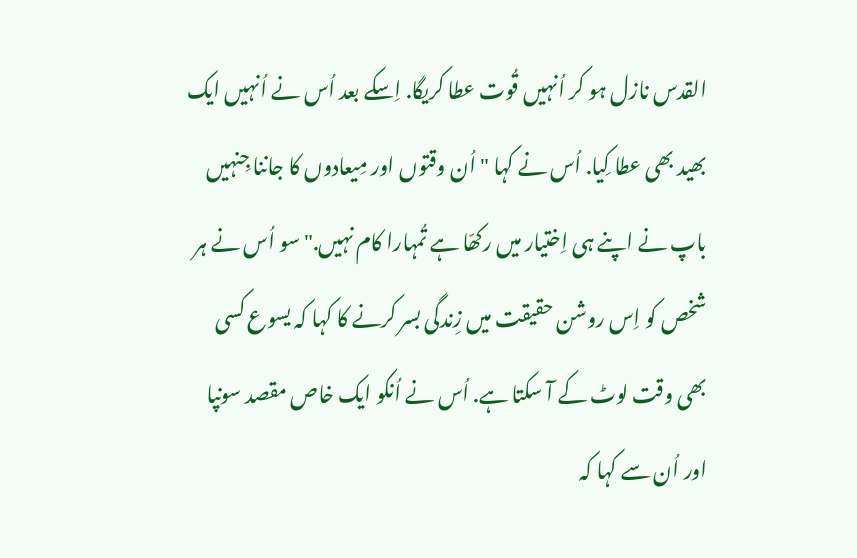القدس نازل ہو کر اُنہیں قُوت عطا کریگا. اِسکے بعد اُس نے اُنہیں ایک بھید بھی عطا کِیا. اُس نے کہا " اُن وقتوں اور مِیعادوں کا جاننا جِنہیں باپ نے اپنے ہی اِختیار میں رکھّا ہے تُمہارا کام نہیں." سو اُس نے ہر شخص کو اِس روشن حقیقت میں زِندگی بسر کرنے کا کہا کہ یسوع کسی بھی وقت لوٹ کے آ سکتا ہے. اُس نے اُنکو ایک خاص مقصد سونپا اور اُن سے کہا کہ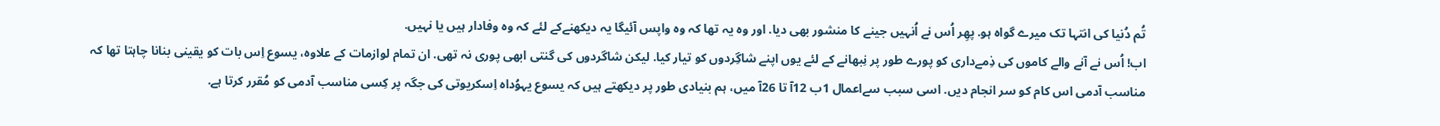تُم دُنیا کی انتہا تک میرے گواہ ہو. پھِر اُس نے اُنہیں جینے کا منشور بھی دیا. اور وہ یہ تھا کہ وہ واپس آئیگا یہ دیکھنےکے لئے کہ وہ وفادار ہیں یا نہیں.
اب! اُس نے آنے والے کاموں کی ذِمےداری کو پورے طور پر نِبھانے کے لئے یوں اپنے شاگِردوں کو تیار کیا. لیکن شاگردوں کی گنتی ابھی پوری نہ تھی. ان تمام لوازمات کے علاوہ، یسوع اِس بات کو یقینی بنانا چاہتا تھا کہ مناسب آدمی اس کام کو سر انجام دیں. اسی سبب سےاعمال 1ب 12آ تا 26آ میں، ہم بنیادی طور پر دیکھتے ہیں کہ یسوع یہوُداہ اِسکریوتی کی جگہ پر کِسی مناسب آدمی کو مُقرر کرتا ہے.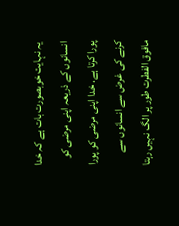یہ نہایت خوبصورت بات ہے کہ خدا انسانوں کے ذریعہ اپنی مرضی کو پورا کرتا ہے. خدا اپنی مرضی کو پورا کرنے کی غرض سے انسانوں سے مافوق الفطرت طور پر الگ نہیں رہتا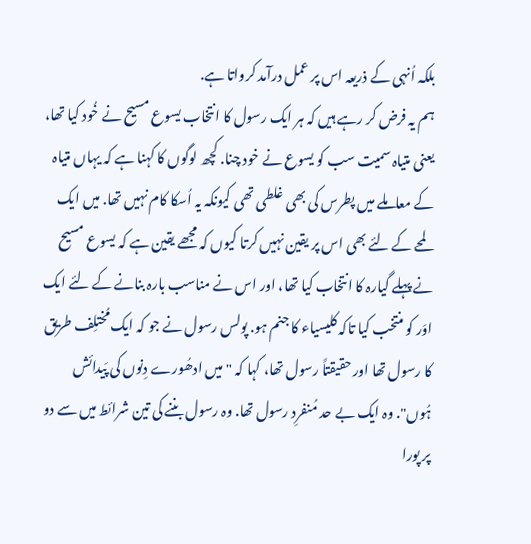بلکہ اُنہی کے ذریعہ اس پر عمل درآمد کرواتا ہے.
ہم یہ فرض کر رہے ہیں کہ ہر ایک رسول کا انتخاب یسوع مسیح نے خُود کیا تھا، یعنی متیاہ سمیت سب کو یسوع نے خود چنا. کچھ لوگوں کا کہنا ہے کہ یہاں متیاہ کے معاملے میں پطرس کی بھی غلطی تھی کیونکہ یہ اُسکا کام نہیں تھا. میں ایک لمحے کے لئے بھی اس پر یقین نہیں کرتا کیوں کہ مجھے یقین ہے کہ یسوع مسیح نے پہلے گیارہ کا انتخاب کیا تھا، اور اس نے مناسب بارہ بنانے کے لئے ایک اوَر کو منتخب کیا تاکہ کلیسیاء کا جنم ہو. پولس رسول نے جو کہ ایک مُختلِف طریق کا رسول تھا اور حقیقتاً رسول تھا، کہا کہ "میں ادھُورے دِنوں کی پَیدائش ہُوں". وہ ایک بے حد مُنفرِد رسول تھا. وہ رسول بننے کی تین شرائط میں سے دو پر پورا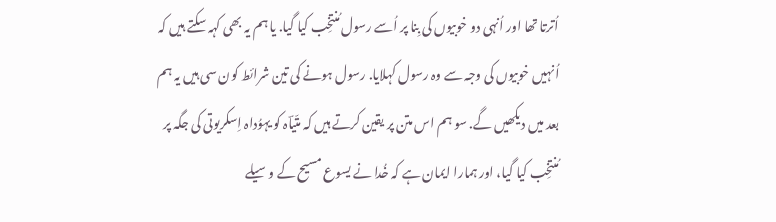اُترتا تھا اور اُنہی دو خوبیوں کی بِنا پر اُسے رسول مُنتخِب کیا گیا. یا ہم یہ بھی کہہ سکتے ہیں کہ اُنہیں خوبیوں کی وجہ سے وہ رسول کہلایا. رسول ہونے کی تین شرائط کون سی ہیں یہ ہم بعد میں دیکھیں گے. سو ہم اس متن پر یقین کرتے ہیں کہ متّیاؔہ کو یہوُداہ اِسکریوتی کی جگہ پر مُنتخِب کیا گیا، اور ہمارا ایمان ہے کہ خُدا نے یسوع مسیح کے وسیلے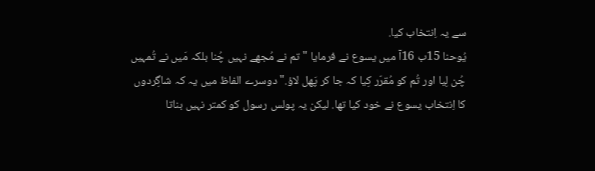سے یہ اِنتخاب کیا.
یُوحنا 15ب 16آ میں یسوع نے فرمایا "تم نے مُجھے نہیں چُنا بلکہ مَیں نے تُمہیں چُن لِیا اور تُم کو مُقرّر کِیا کہ جا کر پَھل لاؤ." دوسرے الفاظ میں یہ کہ شاگِردوں کا اِنتخاب یسوع نے خود کیا تھا. لیکن یہ پولس رسول کو کمتر نہیں بناتا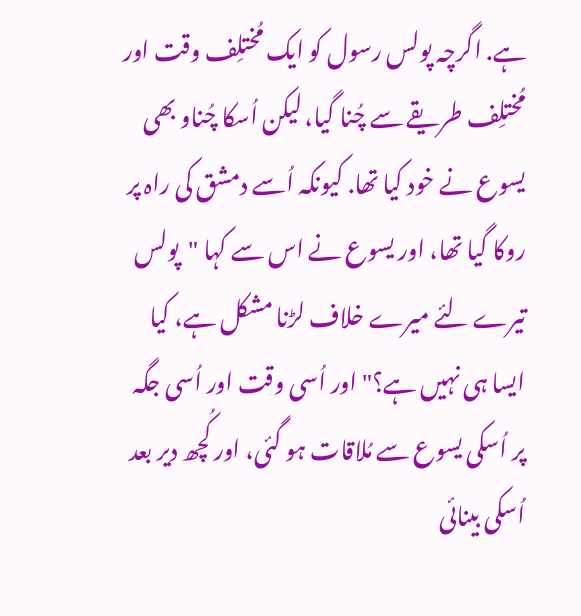ہے. اگرچہ پولس رسول کو ایک مُختلِف وقت اور مُختلِف طریقے سے چُنا گیا، لیکن اُسکا چُناو بھی یسوع نے خود کیا تھا. کیونکہ اُسے دمشق کی راہ پر روکا گیا تھا، اور یسوع نے اس سے کہا "پولس تیرے لئے میرے خلاف لڑنا مشکل ہے، کیا ایسا ہی نہیں ہے؟" اور اُسی وقت اور اُسی جگہ پر اُسکی یسوع سے مُلاقات ہو گئی، اور کُچھ دیر بعد اُسکی بینائی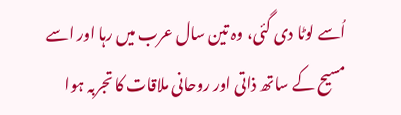اُسے لوٹا دی گئی، وہ تین سال عرب میں رہا اور اسے مسیح کے ساتھ ذاتی اور روحانی ملاقات کا تجربہ ہوا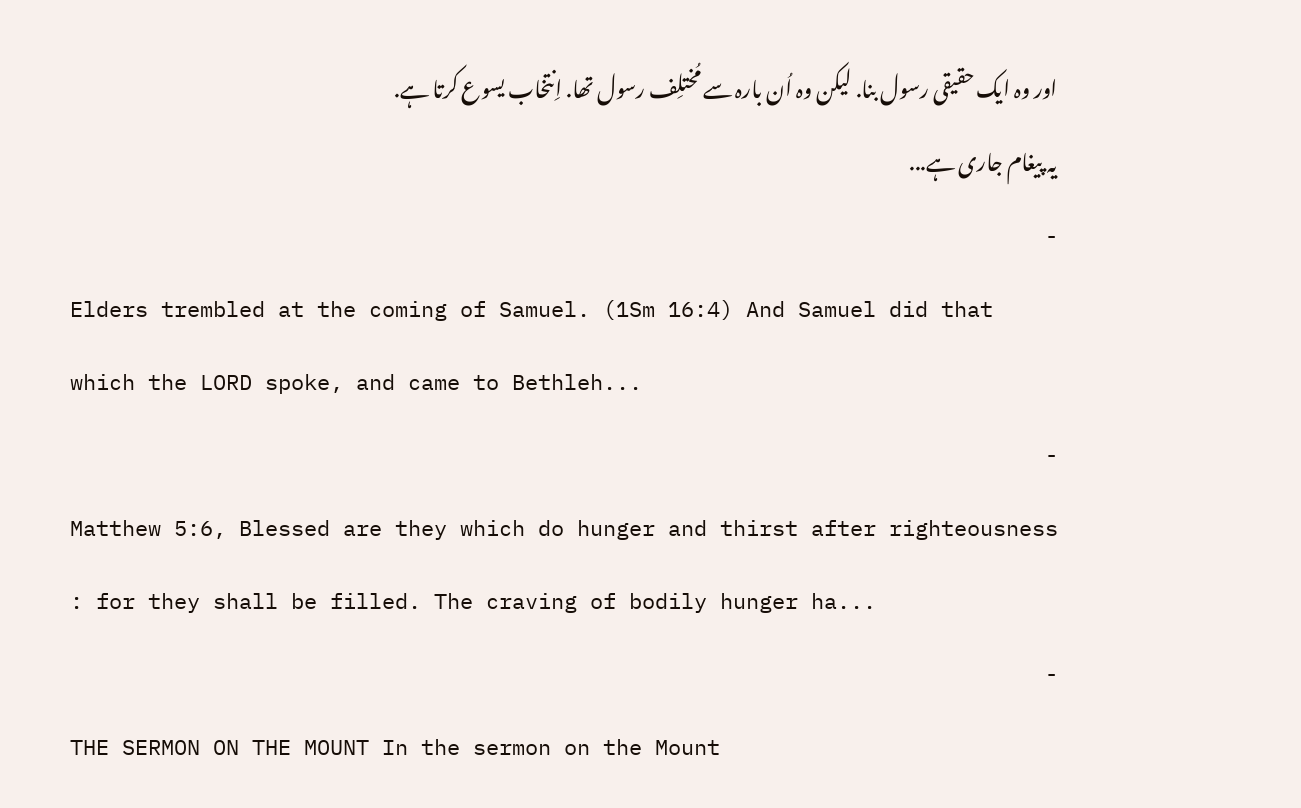اور وہ ایک حقیقی رسول بنا. لیکن وہ اُن بارہ سے مُختلِف رسول تھا. اِنتخاب یسوع کرتا ہے.
یہ پیغام جاری ہے...
-
Elders trembled at the coming of Samuel. (1Sm 16:4) And Samuel did that which the LORD spoke, and came to Bethleh...
-
Matthew 5:6, Blessed are they which do hunger and thirst after righteousness : for they shall be filled. The craving of bodily hunger ha...
-
THE SERMON ON THE MOUNT In the sermon on the Mount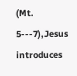(Mt. 5---7),Jesus introduces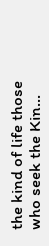the kind of life those who seek the Kin...